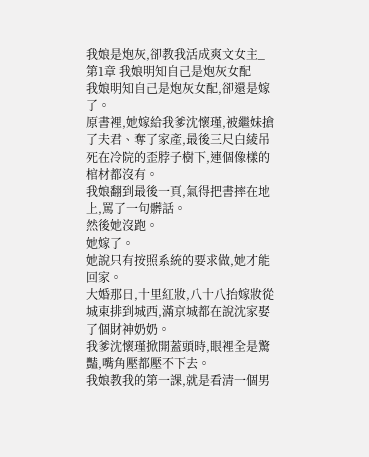我娘是炮灰,卻教我活成爽文女主_第1章 我娘明知自己是炮灰女配
我娘明知自己是炮灰女配,卻還是嫁了。
原書裡,她嫁給我爹沈懷瑾,被繼妹搶了夫君、奪了家產,最後三尺白綾吊死在冷院的歪脖子樹下,連個像樣的棺材都沒有。
我娘翻到最後一頁,氣得把書摔在地上,罵了一句髒話。
然後她沒跑。
她嫁了。
她說只有按照系統的要求做,她才能回家。
大婚那日,十里紅妝,八十八抬嫁妝從城東排到城西,滿京城都在說沈家娶了個財神奶奶。
我爹沈懷瑾掀開蓋頭時,眼裡全是驚豔,嘴角壓都壓不下去。
我娘教我的第一課,就是看清一個男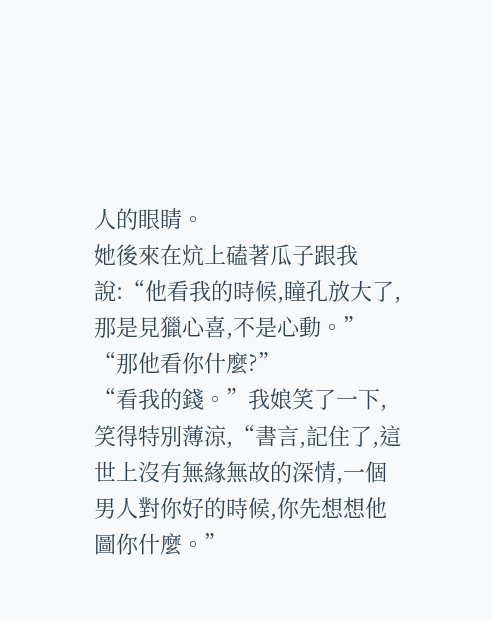人的眼睛。
她後來在炕上磕著瓜子跟我說:“他看我的時候,瞳孔放大了,那是見獵心喜,不是心動。”
“那他看你什麼?”
“看我的錢。”我娘笑了一下,笑得特別薄涼,“書言,記住了,這世上沒有無緣無故的深情,一個男人對你好的時候,你先想想他圖你什麼。”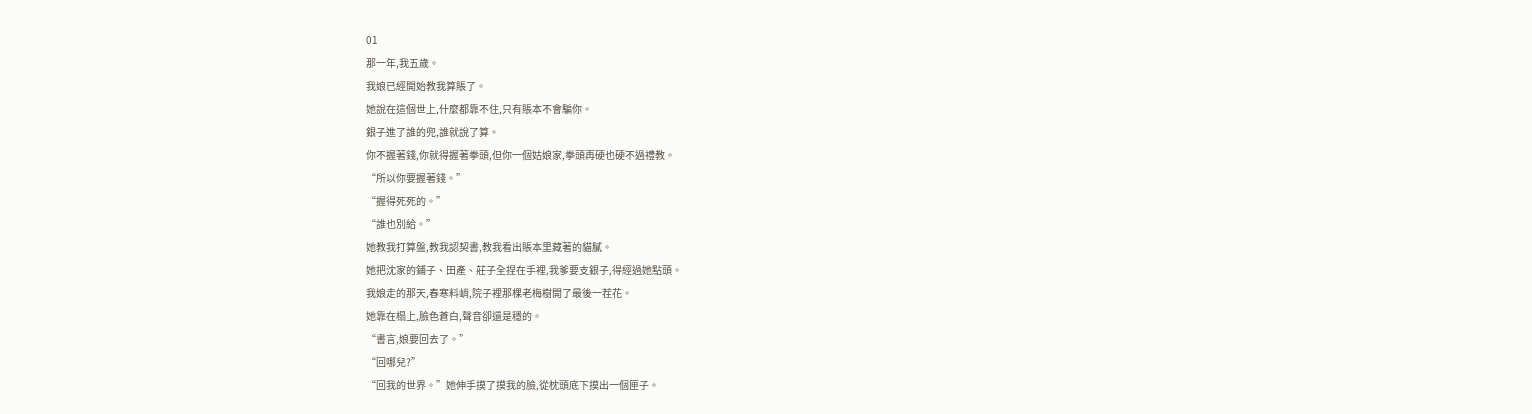01
那一年,我五歲。
我娘已經開始教我算賬了。
她說在這個世上,什麼都靠不住,只有賬本不會騙你。
銀子進了誰的兜,誰就說了算。
你不握著錢,你就得握著拳頭,但你一個姑娘家,拳頭再硬也硬不過禮教。
“所以你要握著錢。”
“握得死死的。”
“誰也別給。”
她教我打算盤,教我認契書,教我看出賬本里藏著的貓膩。
她把沈家的鋪子、田產、莊子全捏在手裡,我爹要支銀子,得經過她點頭。
我娘走的那天,春寒料峭,院子裡那棵老梅樹開了最後一茬花。
她靠在榻上,臉色蒼白,聲音卻還是穩的。
“書言,娘要回去了。”
“回哪兒?”
“回我的世界。”她伸手摸了摸我的臉,從枕頭底下摸出一個匣子。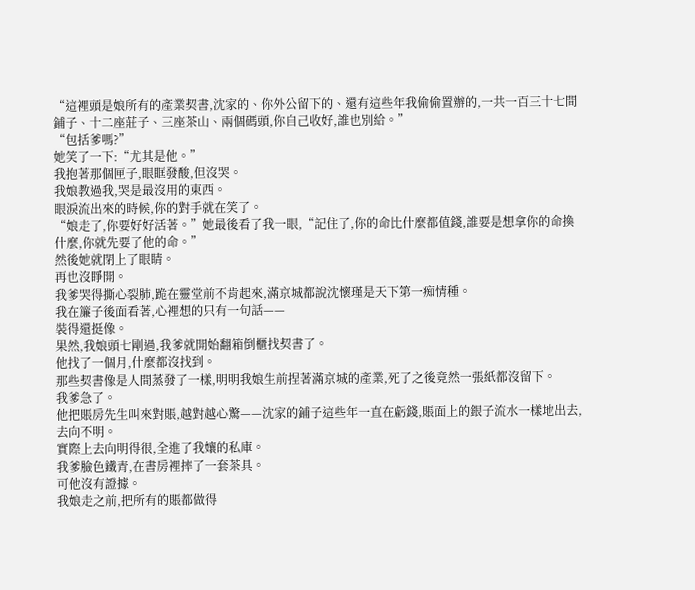“這裡頭是娘所有的產業契書,沈家的、你外公留下的、還有這些年我偷偷置辦的,一共一百三十七間鋪子、十二座莊子、三座茶山、兩個碼頭,你自己收好,誰也別給。”
“包括爹嗎?”
她笑了一下:“尤其是他。”
我抱著那個匣子,眼眶發酸,但沒哭。
我娘教過我,哭是最沒用的東西。
眼淚流出來的時候,你的對手就在笑了。
“娘走了,你要好好活著。”她最後看了我一眼,“記住了,你的命比什麼都值錢,誰要是想拿你的命換什麼,你就先要了他的命。”
然後她就閉上了眼睛。
再也沒睜開。
我爹哭得撕心裂肺,跪在靈堂前不肯起來,滿京城都說沈懷瑾是天下第一痴情種。
我在簾子後面看著,心裡想的只有一句話——
裝得還挺像。
果然,我娘頭七剛過,我爹就開始翻箱倒櫃找契書了。
他找了一個月,什麼都沒找到。
那些契書像是人間蒸發了一樣,明明我娘生前捏著滿京城的產業,死了之後竟然一張紙都沒留下。
我爹急了。
他把賬房先生叫來對賬,越對越心驚——沈家的鋪子這些年一直在虧錢,賬面上的銀子流水一樣地出去,去向不明。
實際上去向明得很,全進了我孃的私庫。
我爹臉色鐵青,在書房裡摔了一套茶具。
可他沒有證據。
我娘走之前,把所有的賬都做得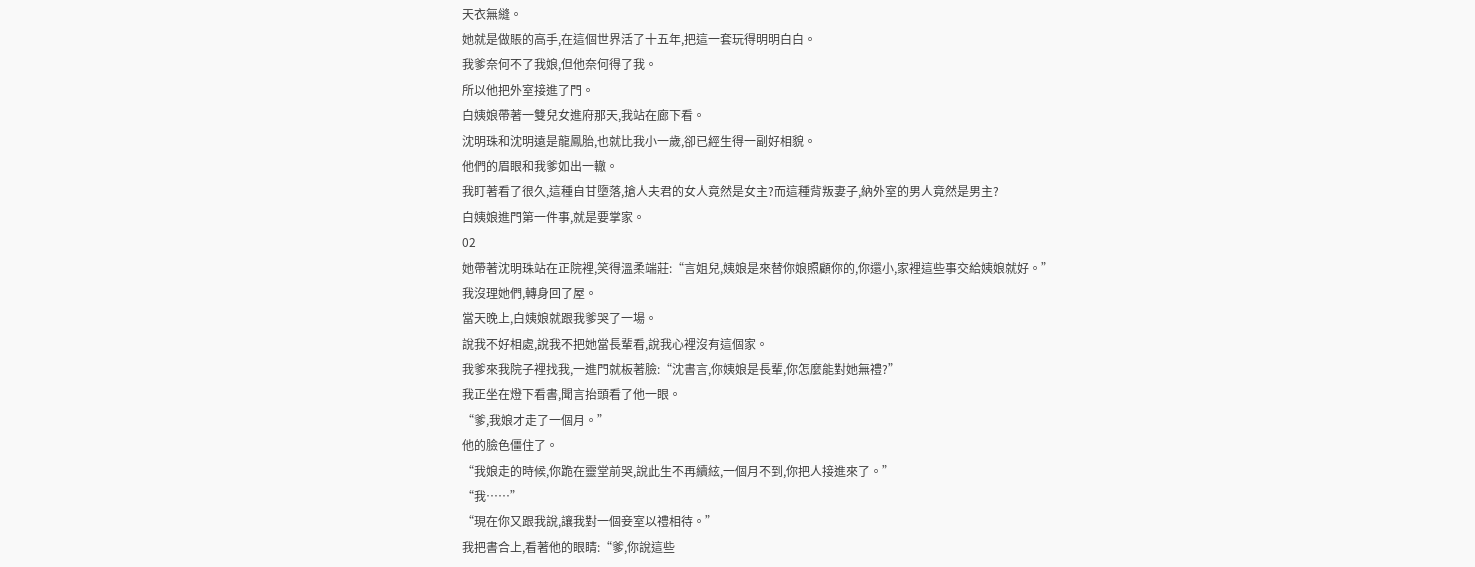天衣無縫。
她就是做賬的高手,在這個世界活了十五年,把這一套玩得明明白白。
我爹奈何不了我娘,但他奈何得了我。
所以他把外室接進了門。
白姨娘帶著一雙兒女進府那天,我站在廊下看。
沈明珠和沈明遠是龍鳳胎,也就比我小一歲,卻已經生得一副好相貌。
他們的眉眼和我爹如出一轍。
我盯著看了很久,這種自甘墮落,搶人夫君的女人竟然是女主?而這種背叛妻子,納外室的男人竟然是男主?
白姨娘進門第一件事,就是要掌家。
02
她帶著沈明珠站在正院裡,笑得溫柔端莊:“言姐兒,姨娘是來替你娘照顧你的,你還小,家裡這些事交給姨娘就好。”
我沒理她們,轉身回了屋。
當天晚上,白姨娘就跟我爹哭了一場。
說我不好相處,說我不把她當長輩看,說我心裡沒有這個家。
我爹來我院子裡找我,一進門就板著臉:“沈書言,你姨娘是長輩,你怎麼能對她無禮?”
我正坐在燈下看書,聞言抬頭看了他一眼。
“爹,我娘才走了一個月。”
他的臉色僵住了。
“我娘走的時候,你跪在靈堂前哭,說此生不再續絃,一個月不到,你把人接進來了。”
“我……”
“現在你又跟我說,讓我對一個妾室以禮相待。”
我把書合上,看著他的眼睛:“爹,你說這些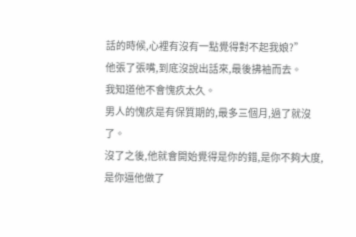話的時候,心裡有沒有一點覺得對不起我娘?”
他張了張嘴,到底沒說出話來,最後拂袖而去。
我知道他不會愧疚太久。
男人的愧疚是有保質期的,最多三個月,過了就沒了。
沒了之後,他就會開始覺得是你的錯,是你不夠大度,是你逼他做了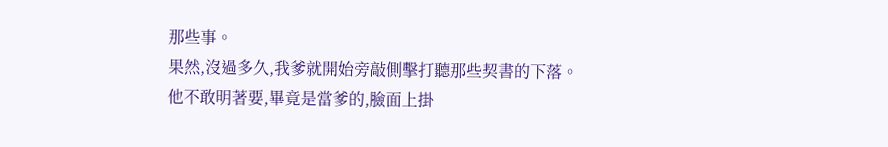那些事。
果然,沒過多久,我爹就開始旁敲側擊打聽那些契書的下落。
他不敢明著要,畢竟是當爹的,臉面上掛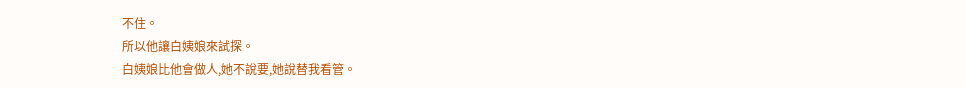不住。
所以他讓白姨娘來試探。
白姨娘比他會做人,她不說要,她說替我看管。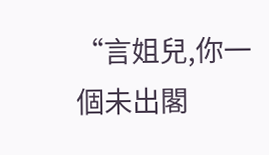“言姐兒,你一個未出閣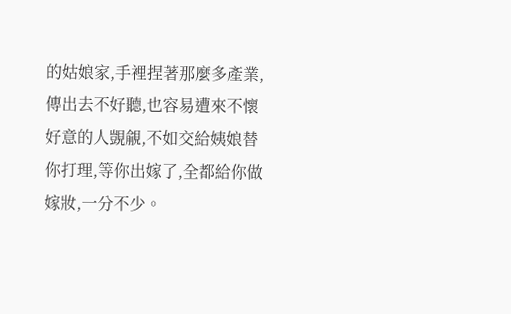的姑娘家,手裡捏著那麼多產業,傳出去不好聽,也容易遭來不懷好意的人覬覦,不如交給姨娘替你打理,等你出嫁了,全都給你做嫁妝,一分不少。